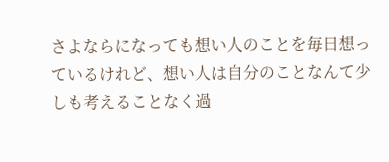さよならになっても想い人のことを毎日想っているけれど、想い人は自分のことなんて少しも考えることなく過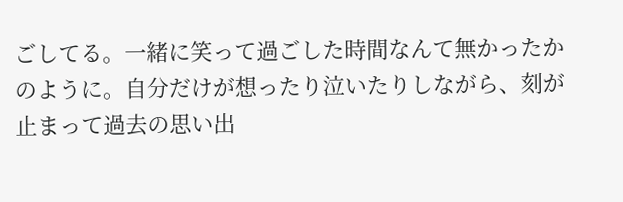ごしてる。一緒に笑って過ごした時間なんて無かったかのように。自分だけが想ったり泣いたりしながら、刻が止まって過去の思い出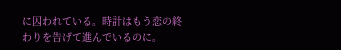に囚われている。時計はもう恋の終わりを告げて進んでいるのに。